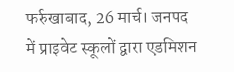फर्रुखाबाद, 26 मार्च। जनपद में प्राइवेट स्कूलों द्वारा एडमिशन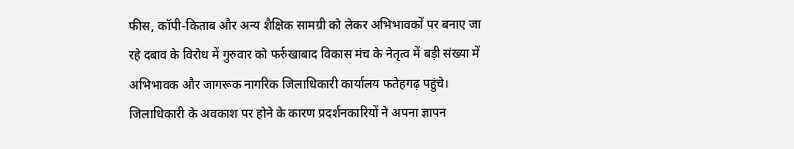फीस, कॉपी-किताब और अन्य शैक्षिक सामग्री को लेकर अभिभावकों पर बनाए जा रहे दबाव के विरोध में गुरुवार को फर्रुखाबाद विकास मंच के नेतृत्व में बड़ी संख्या में अभिभावक और जागरूक नागरिक जिलाधिकारी कार्यालय फतेहगढ़ पहुंचे। जिलाधिकारी के अवकाश पर होने के कारण प्रदर्शनकारियों ने अपना ज्ञापन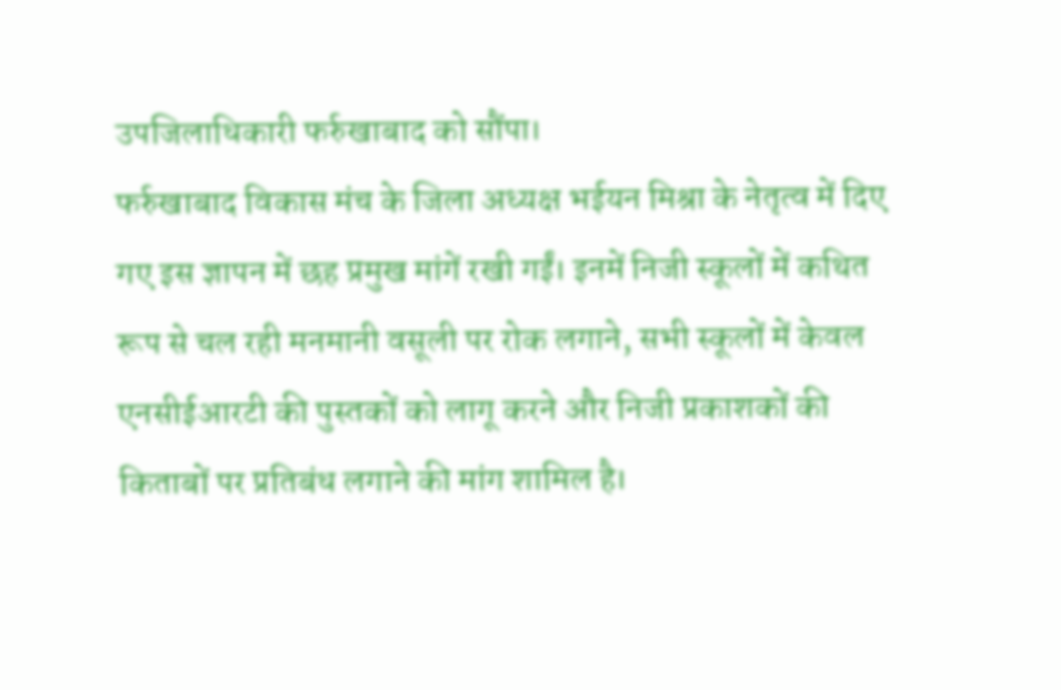उपजिलाधिकारी फर्रुखाबाद को सौंपा।
फर्रुखाबाद विकास मंच के जिला अध्यक्ष भईयन मिश्रा के नेतृत्व में दिए गए इस ज्ञापन में छह प्रमुख मांगें रखी गईं। इनमें निजी स्कूलों में कथित रूप से चल रही मनमानी वसूली पर रोक लगाने, सभी स्कूलों में केवल एनसीईआरटी की पुस्तकों को लागू करने और निजी प्रकाशकों की किताबों पर प्रतिबंध लगाने की मांग शामिल है।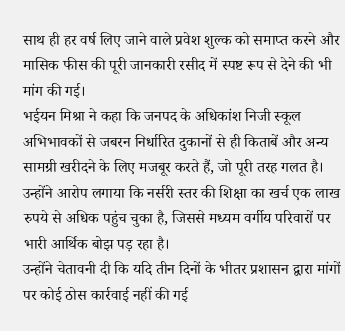साथ ही हर वर्ष लिए जाने वाले प्रवेश शुल्क को समाप्त करने और मासिक फीस की पूरी जानकारी रसीद में स्पष्ट रूप से देने की भी मांग की गई।
भईयन मिश्रा ने कहा कि जनपद के अधिकांश निजी स्कूल अभिभावकों से जबरन निर्धारित दुकानों से ही किताबें और अन्य सामग्री खरीदने के लिए मजबूर करते हैं, जो पूरी तरह गलत है। उन्होंने आरोप लगाया कि नर्सरी स्तर की शिक्षा का खर्च एक लाख रुपये से अधिक पहुंच चुका है, जिससे मध्यम वर्गीय परिवारों पर भारी आर्थिक बोझ पड़ रहा है।
उन्होंने चेतावनी दी कि यदि तीन दिनों के भीतर प्रशासन द्वारा मांगों पर कोई ठोस कार्रवाई नहीं की गई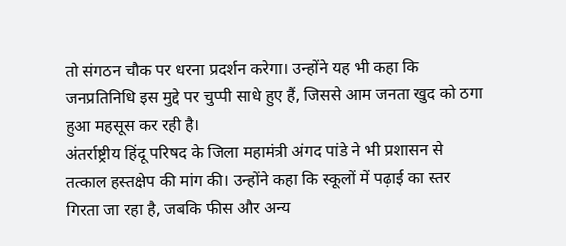तो संगठन चौक पर धरना प्रदर्शन करेगा। उन्होंने यह भी कहा कि जनप्रतिनिधि इस मुद्दे पर चुप्पी साधे हुए हैं, जिससे आम जनता खुद को ठगा हुआ महसूस कर रही है।
अंतर्राष्ट्रीय हिंदू परिषद के जिला महामंत्री अंगद पांडे ने भी प्रशासन से तत्काल हस्तक्षेप की मांग की। उन्होंने कहा कि स्कूलों में पढ़ाई का स्तर गिरता जा रहा है, जबकि फीस और अन्य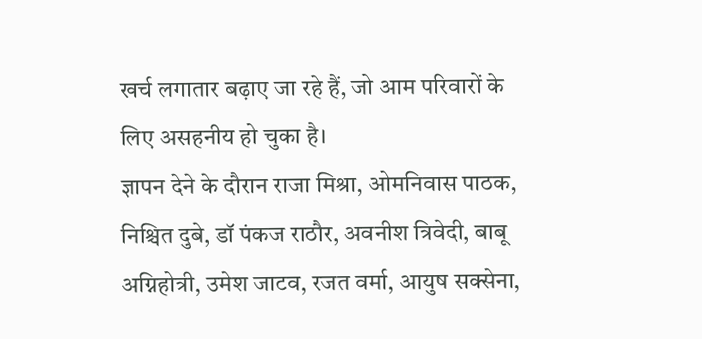खर्च लगातार बढ़ाए जा रहे हैं, जो आम परिवारों के लिए असहनीय हो चुका है।
ज्ञापन देने के दौरान राजा मिश्रा, ओमनिवास पाठक, निश्चित दुबे, डॉ पंकज राठौर, अवनीश त्रिवेदी, बाबू अग्निहोत्री, उमेश जाटव, रजत वर्मा, आयुष सक्सेना,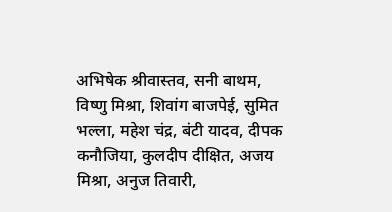अभिषेक श्रीवास्तव, सनी बाथम, विष्णु मिश्रा, शिवांग बाजपेई, सुमित भल्ला, महेश चंद्र, बंटी यादव, दीपक कनौजिया, कुलदीप दीक्षित, अजय मिश्रा, अनुज तिवारी,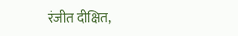रंजीत दीक्षित,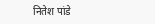नितेश पांडे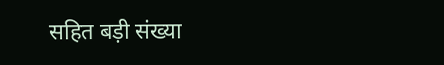सहित बड़ी संख्या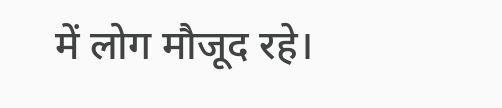में लोग मौजूद रहे।